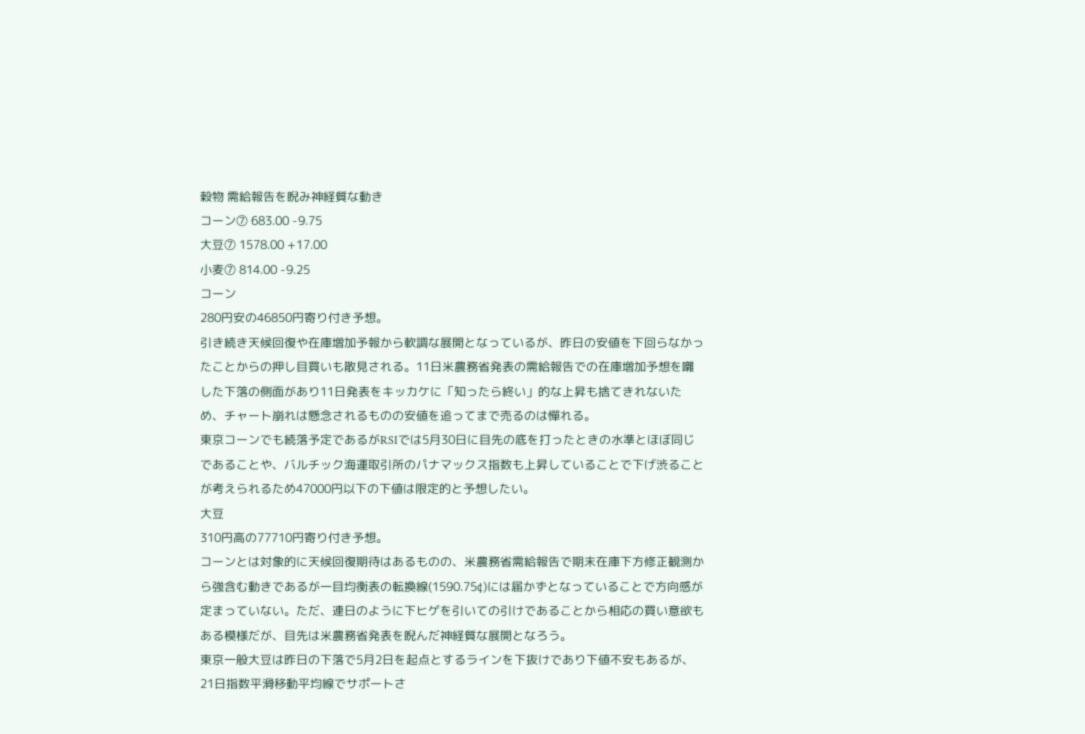穀物 需給報告を睨み神経質な動き
コーン⑦ 683.00 -9.75
大豆⑦ 1578.00 +17.00
小麦⑦ 814.00 -9.25
コーン
280円安の46850円寄り付き予想。
引き続き天候回復や在庫増加予報から軟調な展開となっているが、昨日の安値を下回らなかったことからの押し目買いも散見される。11日米農務省発表の需給報告での在庫増加予想を囃した下落の側面があり11日発表をキッカケに「知ったら終い」的な上昇も捨てきれないため、チャート崩れは懸念されるものの安値を追ってまで売るのは憚れる。
東京コーンでも続落予定であるがRSIでは5月30日に目先の底を打ったときの水準とほぼ同じであることや、バルチック海運取引所のパナマックス指数も上昇していることで下げ渋ることが考えられるため47000円以下の下値は限定的と予想したい。
大豆
310円高の77710円寄り付き予想。
コーンとは対象的に天候回復期待はあるものの、米農務省需給報告で期末在庫下方修正観測から強含む動きであるが一目均衡表の転換線(1590.75¢)には届かずとなっていることで方向感が定まっていない。ただ、連日のように下ヒゲを引いての引けであることから相応の買い意欲もある模様だが、目先は米農務省発表を睨んだ神経質な展開となろう。
東京一般大豆は昨日の下落で5月2日を起点とするラインを下抜けであり下値不安もあるが、21日指数平滑移動平均線でサポートさ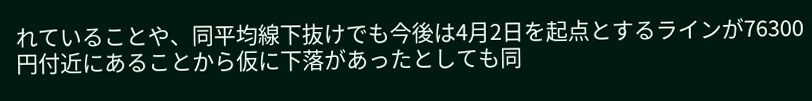れていることや、同平均線下抜けでも今後は4月2日を起点とするラインが76300円付近にあることから仮に下落があったとしても同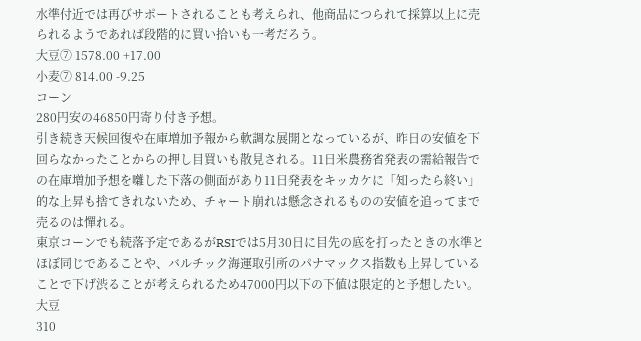水準付近では再びサポートされることも考えられ、他商品につられて採算以上に売られるようであれば段階的に買い拾いも一考だろう。
大豆⑦ 1578.00 +17.00
小麦⑦ 814.00 -9.25
コーン
280円安の46850円寄り付き予想。
引き続き天候回復や在庫増加予報から軟調な展開となっているが、昨日の安値を下回らなかったことからの押し目買いも散見される。11日米農務省発表の需給報告での在庫増加予想を囃した下落の側面があり11日発表をキッカケに「知ったら終い」的な上昇も捨てきれないため、チャート崩れは懸念されるものの安値を追ってまで売るのは憚れる。
東京コーンでも続落予定であるがRSIでは5月30日に目先の底を打ったときの水準とほぼ同じであることや、バルチック海運取引所のパナマックス指数も上昇していることで下げ渋ることが考えられるため47000円以下の下値は限定的と予想したい。
大豆
310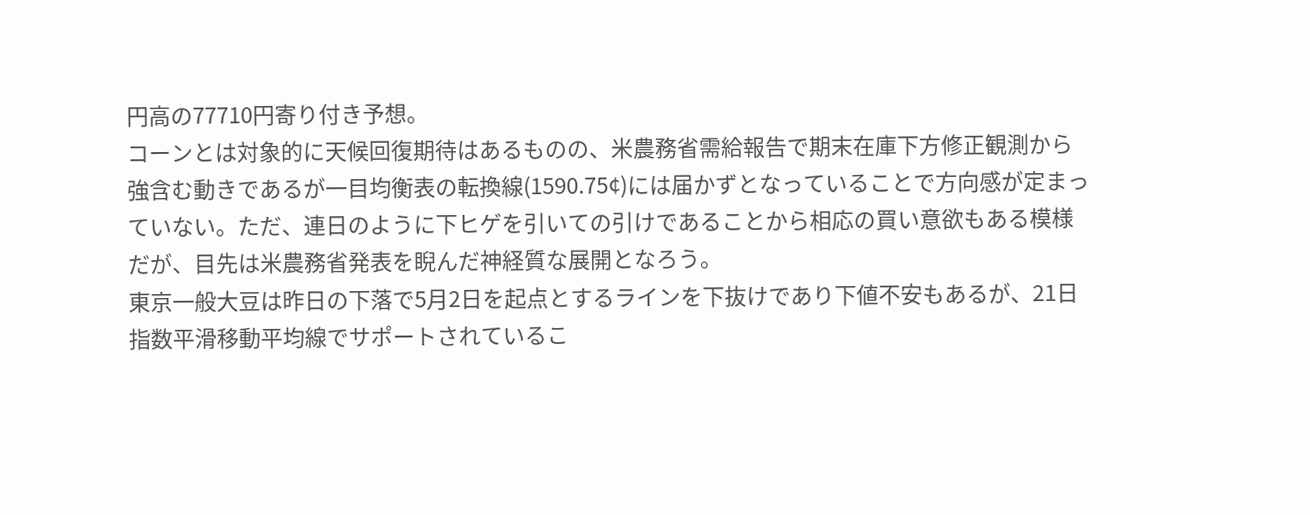円高の77710円寄り付き予想。
コーンとは対象的に天候回復期待はあるものの、米農務省需給報告で期末在庫下方修正観測から強含む動きであるが一目均衡表の転換線(1590.75¢)には届かずとなっていることで方向感が定まっていない。ただ、連日のように下ヒゲを引いての引けであることから相応の買い意欲もある模様だが、目先は米農務省発表を睨んだ神経質な展開となろう。
東京一般大豆は昨日の下落で5月2日を起点とするラインを下抜けであり下値不安もあるが、21日指数平滑移動平均線でサポートされているこ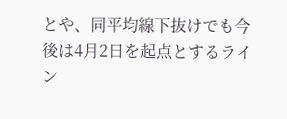とや、同平均線下抜けでも今後は4月2日を起点とするライン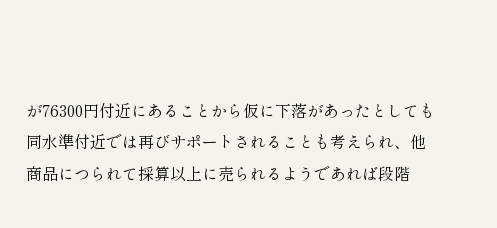が76300円付近にあることから仮に下落があったとしても同水準付近では再びサポートされることも考えられ、他商品につられて採算以上に売られるようであれば段階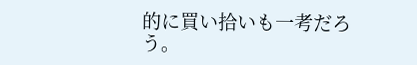的に買い拾いも一考だろう。